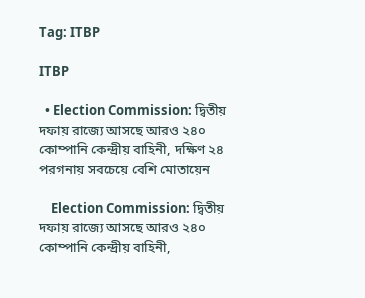Tag: ITBP

ITBP

  • Election Commission: দ্বিতীয় দফায় রাজ্যে আসছে আরও ২৪০ কোম্পানি কেন্দ্রীয় বাহিনী, দক্ষিণ ২৪ পরগনায় সবচেয়ে বেশি মোতায়েন

    Election Commission: দ্বিতীয় দফায় রাজ্যে আসছে আরও ২৪০ কোম্পানি কেন্দ্রীয় বাহিনী,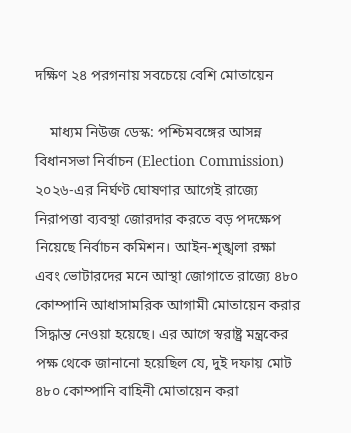দক্ষিণ ২৪ পরগনায় সবচেয়ে বেশি মোতায়েন

    মাধ্যম নিউজ ডেস্ক: পশ্চিমবঙ্গের আসন্ন বিধানসভা নির্বাচন (Election Commission) ২০২৬-এর নির্ঘণ্ট ঘোষণার আগেই রাজ্যে নিরাপত্তা ব্যবস্থা জোরদার করতে বড় পদক্ষেপ নিয়েছে নির্বাচন কমিশন। আইন-শৃঙ্খলা রক্ষা এবং ভোটারদের মনে আস্থা জোগাতে রাজ্যে ৪৮০ কোম্পানি আধাসামরিক আগামী মোতায়েন করার সিদ্ধান্ত নেওয়া হয়েছে। এর আগে স্বরাষ্ট্র মন্ত্রকের পক্ষ থেকে জানানো হয়েছিল যে, দুই দফায় মোট ৪৮০ কোম্পানি বাহিনী মোতায়েন করা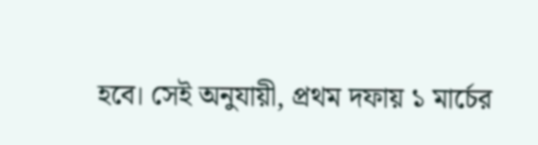হবে। সেই অনুযায়ী, প্রথম দফায় ১ মার্চের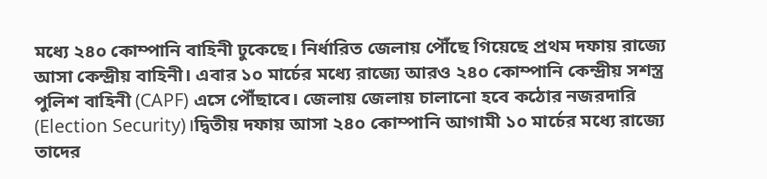মধ্যে ২৪০ কোম্পানি বাহিনী ঢুকেছে। নির্ধারিত জেলায় পৌঁছে গিয়েছে প্রথম দফায় রাজ্যে আসা কেন্দ্রীয় বাহিনী। এবার ১০ মার্চের মধ্যে রাজ্যে আরও ২৪০ কোম্পানি কেন্দ্রীয় সশস্ত্র পুলিশ বাহিনী (CAPF) এসে পৌঁছাবে। জেলায় জেলায় চালানো হবে কঠোর নজরদারি (Election Security)।দ্বিতীয় দফায় আসা ২৪০ কোম্পানি আগামী ১০ মার্চের মধ্যে রাজ্যে তাদের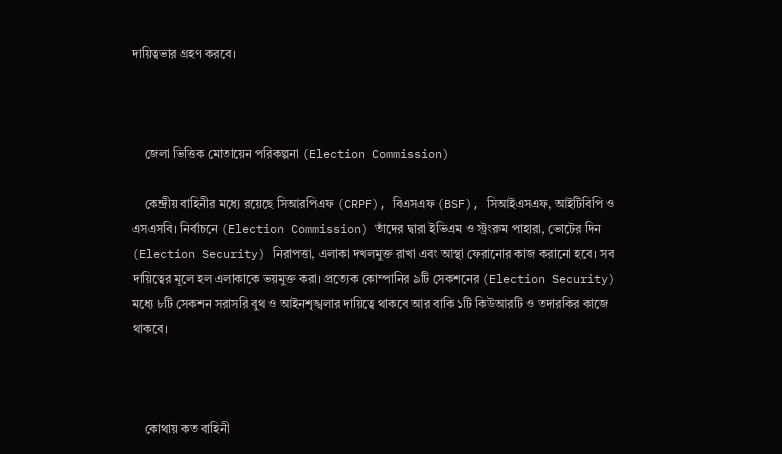দায়িত্বভার গ্রহণ করবে।



    জেলা ভিত্তিক মোতায়েন পরিকল্পনা (Election Commission)

    কেন্দ্রীয় বাহিনীর মধ্যে রয়েছে সিআরপিএফ (CRPF), বিএসএফ (BSF), সিআইএসএফ, আইটিবিপি ও এসএসবি। নির্বাচনে (Election Commission) তাঁদের দ্বারা ইভিএম ও স্ট্রংরুম পাহারা, ভোটের দিন (Election Security) নিরাপত্তা, এলাকা দখলমুক্ত রাখা এবং আস্থা ফেরানোর কাজ করানো হবে। সব দায়িত্বের মূলে হল এলাকাকে ভয়মুক্ত করা। প্রত্যেক কোম্পানির ৯টি সেকশনের (Election Security) মধ্যে ৮টি সেকশন সরাসরি বুথ ও আইনশৃঙ্খলার দায়িত্বে থাকবে আর বাকি ১টি কিউআরটি ও তদারকির কাজে থাকবে।



    কোথায় কত বাহিনী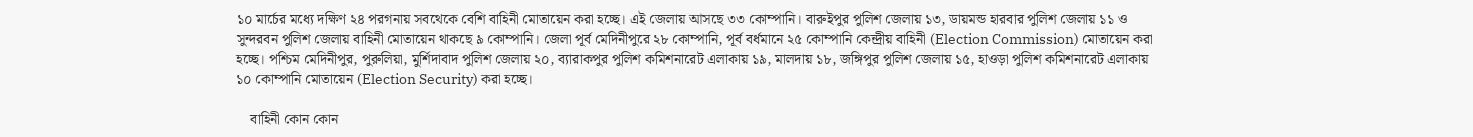১০ মার্চের মধ্যে দক্ষিণ ২৪ পরগনায় সবথেকে বেশি বাহিনী মোতায়েন করা হচ্ছে। এই জেলায় আসছে ৩৩ কোম্পানি। বারুইপুর পুলিশ জেলায় ১৩, ডায়মন্ড হারবার পুলিশ জেলায় ১১ ও সুন্দরবন পুলিশ জেলায় বাহিনী মোতায়েন থাকছে ৯ কোম্পানি। জেলা পূর্ব মেদিনীপুরে ২৮ কোম্পানি, পূর্ব বর্ধমানে ২৫ কোম্পানি কেন্দ্রীয় বাহিনী (Election Commission) মোতায়েন করা হচ্ছে। পশ্চিম মেদিনীপুর, পুরুলিয়া, মুর্শিদাবাদ পুলিশ জেলায় ২০, ব্যারাকপুর পুলিশ কমিশনারেট এলাকায় ১৯, মালদায় ১৮, জঙ্গিপুর পুলিশ জেলায় ১৫, হাওড়া পুলিশ কমিশনারেট এলাকায় ১০ কোম্পানি মোতায়েন (Election Security) করা হচ্ছে।

    বাহিনী কোন কোন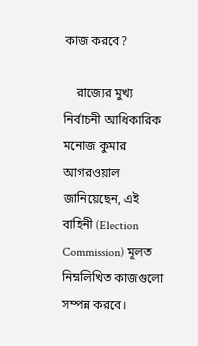কাজ করবে?

    রাজ্যের মুখ্য নির্বাচনী আধিকারিক মনোজ কুমার আগরওয়াল জানিয়েছেন, এই বাহিনী (Election Commission) মূলত নিম্নলিখিত কাজগুলো সম্পন্ন করবে।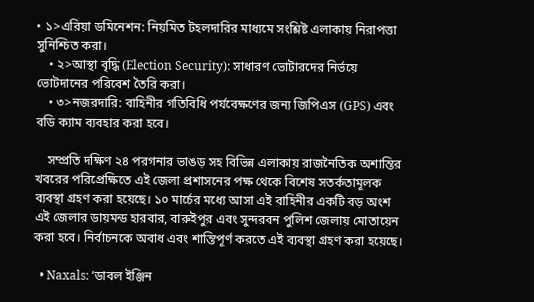• ১>এরিয়া ডমিনেশন: নিয়মিত টহলদারির মাধ্যমে সংশ্লিষ্ট এলাকায় নিরাপত্তা সুনিশ্চিত করা।
    • ২>আস্থা বৃদ্ধি (Election Security): সাধারণ ভোটারদের নির্ভয়ে ভোটদানের পরিবেশ তৈরি করা।
    • ৩>নজরদারি: বাহিনীর গতিবিধি পর্যবেক্ষণের জন্য জিপিএস (GPS) এবং বডি ক্যাম ব্যবহার করা হবে।

    সম্প্রতি দক্ষিণ ২৪ পরগনার ভাঙড় সহ বিভিন্ন এলাকায় রাজনৈতিক অশান্তির খবরের পরিপ্রেক্ষিতে এই জেলা প্রশাসনের পক্ষ থেকে বিশেষ সতর্কতামূলক ব্যবস্থা গ্রহণ করা হয়েছে। ১০ মার্চের মধ্যে আসা এই বাহিনীর একটি বড় অংশ এই জেলার ডায়মন্ড হারবার, বারুইপুর এবং সুন্দরবন পুলিশ জেলায় মোতায়েন করা হবে। নির্বাচনকে অবাধ এবং শান্তিপূর্ণ করতে এই ব্যবস্থা গ্রহণ করা হয়েছে।

  • Naxals: ‘ডাবল ইঞ্জিন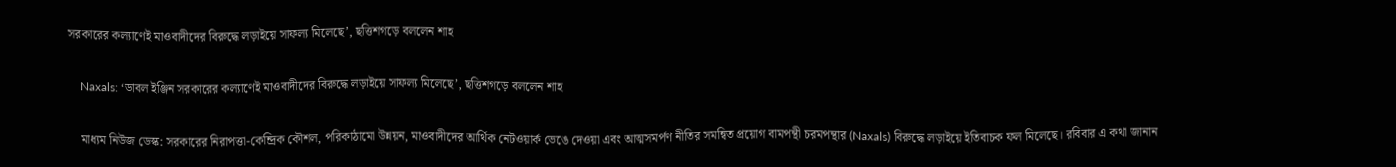সরকারের কল্যাণেই মাওবাদীদের বিরুদ্ধে লড়াইয়ে সাফল্য মিলেছে’, ছত্তিশগড়ে বললেন শাহ

    Naxals: ‘ডাবল ইঞ্জিন সরকারের কল্যাণেই মাওবাদীদের বিরুদ্ধে লড়াইয়ে সাফল্য মিলেছে’, ছত্তিশগড়ে বললেন শাহ

    মাধ্যম নিউজ ডেস্ক: সরকারের নিরাপত্তা-কেন্দ্রিক কৌশল, পরিকাঠামো উন্নয়ন, মাওবাদীদের আর্থিক নেটওয়ার্ক ভেঙে দেওয়া এবং আত্মসমর্পণ নীতির সমন্বিত প্রয়োগ বামপন্থী চরমপন্থার (Naxals) বিরুদ্ধে লড়াইয়ে ইতিবাচক ফল মিলেছে। রবিবার এ কথা জানান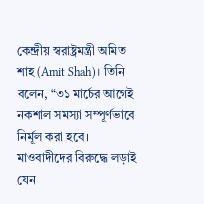কেন্দ্রীয় স্বরাষ্ট্রমন্ত্রী অমিত শাহ (Amit Shah)। তিনি বলেন, “৩১ মার্চের আগেই নকশাল সমস্যা সম্পূর্ণভাবে নির্মূল করা হবে। মাওবাদীদের বিরুদ্ধে লড়াই যেন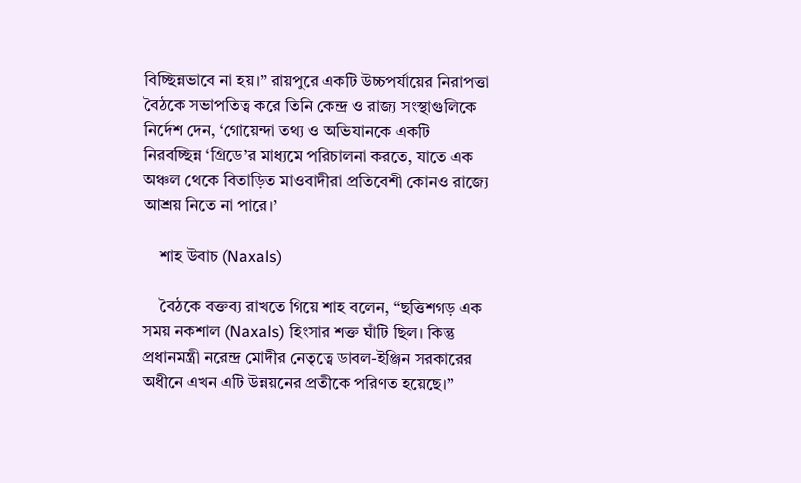বিচ্ছিন্নভাবে না হয়।” রায়পুরে একটি উচ্চপর্যায়ের নিরাপত্তা বৈঠকে সভাপতিত্ব করে তিনি কেন্দ্র ও রাজ্য সংস্থাগুলিকে নির্দেশ দেন, ‘গোয়েন্দা তথ্য ও অভিযানকে একটি নিরবচ্ছিন্ন ‘গ্রিডে’র মাধ্যমে পরিচালনা করতে, যাতে এক অঞ্চল থেকে বিতাড়িত মাওবাদীরা প্রতিবেশী কোনও রাজ্যে আশ্রয় নিতে না পারে।’

    শাহ উবাচ (Naxals)

    বৈঠকে বক্তব্য রাখতে গিয়ে শাহ বলেন, “ছত্তিশগড় এক সময় নকশাল (Naxals) হিংসার শক্ত ঘাঁটি ছিল। কিন্তু প্রধানমন্ত্রী নরেন্দ্র মোদীর নেতৃত্বে ডাবল-ইঞ্জিন সরকারের অধীনে এখন এটি উন্নয়নের প্রতীকে পরিণত হয়েছে।”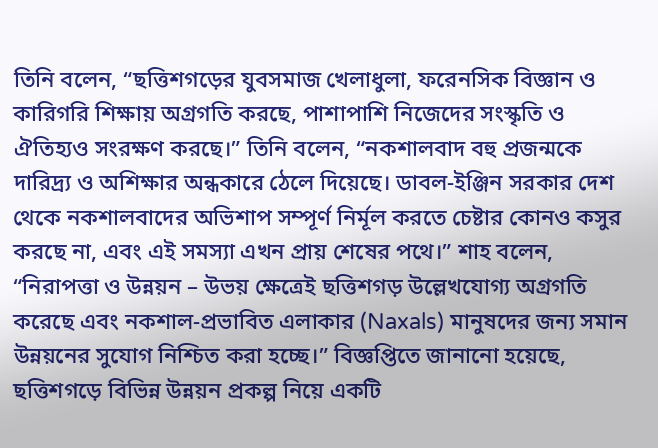তিনি বলেন, “ছত্তিশগড়ের যুবসমাজ খেলাধুলা, ফরেনসিক বিজ্ঞান ও কারিগরি শিক্ষায় অগ্রগতি করছে, পাশাপাশি নিজেদের সংস্কৃতি ও ঐতিহ্যও সংরক্ষণ করছে।” তিনি বলেন, “নকশালবাদ বহু প্রজন্মকে দারিদ্র্য ও অশিক্ষার অন্ধকারে ঠেলে দিয়েছে। ডাবল-ইঞ্জিন সরকার দেশ থেকে নকশালবাদের অভিশাপ সম্পূর্ণ নির্মূল করতে চেষ্টার কোনও কসুর করছে না, এবং এই সমস্যা এখন প্রায় শেষের পথে।” শাহ বলেন, “নিরাপত্তা ও উন্নয়ন – উভয় ক্ষেত্রেই ছত্তিশগড় উল্লেখযোগ্য অগ্রগতি করেছে এবং নকশাল-প্রভাবিত এলাকার (Naxals) মানুষদের জন্য সমান উন্নয়নের সুযোগ নিশ্চিত করা হচ্ছে।” বিজ্ঞপ্তিতে জানানো হয়েছে, ছত্তিশগড়ে বিভিন্ন উন্নয়ন প্রকল্প নিয়ে একটি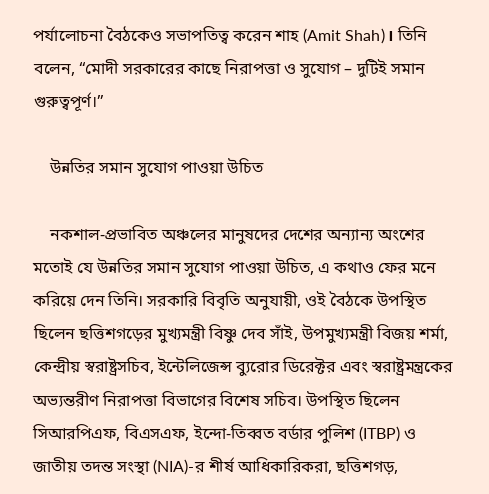পর্যালোচনা বৈঠকেও সভাপতিত্ব করেন শাহ (Amit Shah)। তিনি বলেন, “মোদী সরকারের কাছে নিরাপত্তা ও সুযোগ – দুটিই সমান গুরুত্বপূর্ণ।”

    উন্নতির সমান সুযোগ পাওয়া উচিত

    নকশাল-প্রভাবিত অঞ্চলের মানুষদের দেশের অন্যান্য অংশের মতোই যে উন্নতির সমান সুযোগ পাওয়া উচিত, এ কথাও ফের মনে করিয়ে দেন তিনি। সরকারি বিবৃতি অনুযায়ী, ওই বৈঠকে উপস্থিত ছিলেন ছত্তিশগড়ের মুখ্যমন্ত্রী বিষ্ণু দেব সাঁই, উপমুখ্যমন্ত্রী বিজয় শর্মা, কেন্দ্রীয় স্বরাষ্ট্রসচিব, ইন্টেলিজেন্স ব্যুরোর ডিরেক্টর এবং স্বরাষ্ট্রমন্ত্রকের অভ্যন্তরীণ নিরাপত্তা বিভাগের বিশেষ সচিব। উপস্থিত ছিলেন সিআরপিএফ, বিএসএফ, ইন্দো-তিব্বত বর্ডার পুলিশ (ITBP) ও জাতীয় তদন্ত সংস্থা (NIA)-র শীর্ষ আধিকারিকরা, ছত্তিশগড়,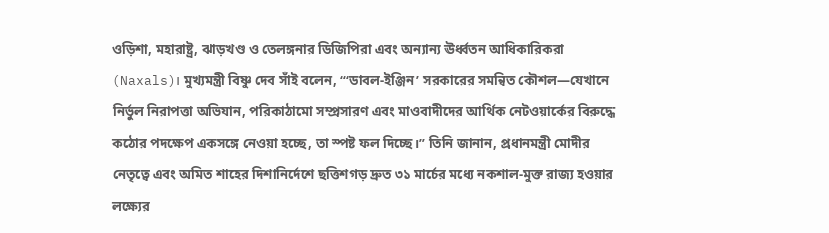ওড়িশা, মহারাষ্ট্র, ঝাড়খণ্ড ও তেলঙ্গনার ডিজিপিরা এবং অন্যান্য ঊর্ধ্বতন আধিকারিকরা (Naxals)। মুখ্যমন্ত্রী বিষ্ণু দেব সাঁই বলেন, “‘ডাবল-ইঞ্জিন’ সরকারের সমন্বিত কৌশল—যেখানে নির্ভুল নিরাপত্তা অভিযান, পরিকাঠামো সম্প্রসারণ এবং মাওবাদীদের আর্থিক নেটওয়ার্কের বিরুদ্ধে কঠোর পদক্ষেপ একসঙ্গে নেওয়া হচ্ছে, তা স্পষ্ট ফল দিচ্ছে।” তিনি জানান, প্রধানমন্ত্রী মোদীর নেতৃত্বে এবং অমিত শাহের দিশানির্দেশে ছত্তিশগড় দ্রুত ৩১ মার্চের মধ্যে নকশাল-মুক্ত রাজ্য হওয়ার লক্ষ্যের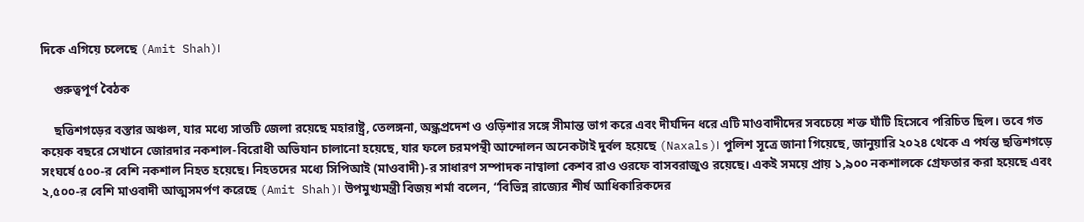দিকে এগিয়ে চলেছে (Amit Shah)।

    গুরুত্বপূর্ণ বৈঠক

    ছত্তিশগড়ের বস্তার অঞ্চল, যার মধ্যে সাতটি জেলা রয়েছে মহারাষ্ট্র, তেলঙ্গনা, অন্ধ্রপ্রদেশ ও ওড়িশার সঙ্গে সীমান্ত ভাগ করে এবং দীর্ঘদিন ধরে এটি মাওবাদীদের সবচেয়ে শক্ত ঘাঁটি হিসেবে পরিচিত ছিল। তবে গত কয়েক বছরে সেখানে জোরদার নকশাল-বিরোধী অভিযান চালানো হয়েছে, যার ফলে চরমপন্থী আন্দোলন অনেকটাই দুর্বল হয়েছে (Naxals)। পুলিশ সূত্রে জানা গিয়েছে, জানুয়ারি ২০২৪ থেকে এ পর্যন্ত ছত্তিশগড়ে সংঘর্ষে ৫০০-র বেশি নকশাল নিহত হয়েছে। নিহতদের মধ্যে সিপিআই (মাওবাদী)-র সাধারণ সম্পাদক নাম্বালা কেশব রাও ওরফে বাসবরাজুও রয়েছে। একই সময়ে প্রায় ১,৯০০ নকশালকে গ্রেফতার করা হয়েছে এবং ২,৫০০-র বেশি মাওবাদী আত্মসমর্পণ করেছে (Amit Shah)। উপমুখ্যমন্ত্রী বিজয় শর্মা বলেন, “বিভিন্ন রাজ্যের শীর্ষ আধিকারিকদের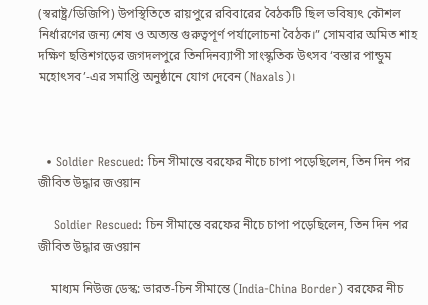(স্বরাষ্ট্র/ডিজিপি) উপস্থিতিতে রায়পুরে রবিবারের বৈঠকটি ছিল ভবিষ্যৎ কৌশল নির্ধারণের জন্য শেষ ও অত্যন্ত গুরুত্বপূর্ণ পর্যালোচনা বৈঠক।” সোমবার অমিত শাহ দক্ষিণ ছত্তিশগড়ের জগদলপুরে তিনদিনব্যাপী সাংস্কৃতিক উৎসব ‘বস্তার পান্ডুম মহোৎসব’-এর সমাপ্তি অনুষ্ঠানে যোগ দেবেন (Naxals)।



  • Soldier Rescued: চিন সীমান্তে বরফের নীচে চাপা পড়েছিলেন, তিন দিন পর জীবিত উদ্ধার জওয়ান

    Soldier Rescued: চিন সীমান্তে বরফের নীচে চাপা পড়েছিলেন, তিন দিন পর জীবিত উদ্ধার জওয়ান

    মাধ্যম নিউজ ডেস্ক: ভারত-চিন সীমান্তে (India-China Border) বরফের নীচ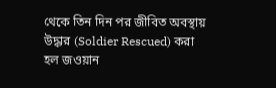থেকে তিন দিন পর জীবিত অবস্থায় উদ্ধার (Soldier Rescued) করা হল জওয়ান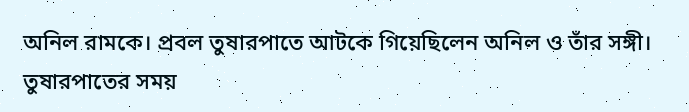অনিল রামকে। প্রবল তুষারপাতে আটকে গিয়েছিলেন অনিল ও তাঁর সঙ্গী। তুষারপাতের সময়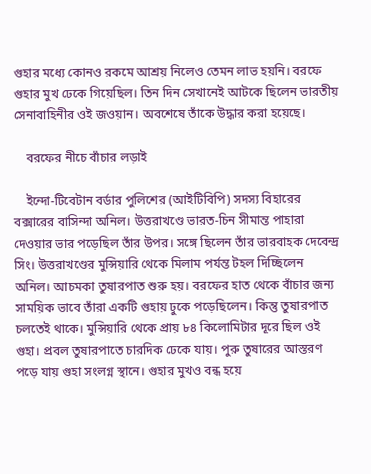গুহার মধ্যে কোনও রকমে আশ্রয় নিলেও তেমন লাভ হয়নি। বরফে গুহার মুখ ঢেকে গিয়েছিল। তিন দিন সেখানেই আটকে ছিলেন ভারতীয় সেনাবাহিনীর ওই জওয়ান। অবশেষে তাঁকে উদ্ধার করা হয়েছে।

    বরফের নীচে বাঁচার লড়াই

    ইন্দো-টিবেটান বর্ডার পুলিশের (আইটিবিপি) সদস্য বিহারের বক্সারের বাসিন্দা অনিল। উত্তরাখণ্ডে ভারত-চিন সীমান্ত পাহারা দেওয়ার ভার পড়েছিল তাঁর উপর। সঙ্গে ছিলেন তাঁর ভারবাহক দেবেন্দ্র সিং। উত্তরাখণ্ডের মুন্সিয়ারি থেকে মিলাম পর্যন্ত টহল দিচ্ছিলেন অনিল। আচমকা তুষারপাত শুরু হয়। বরফের হাত থেকে বাঁচার জন্য সাময়িক ভাবে তাঁরা একটি গুহায় ঢুকে পড়েছিলেন। কিন্তু তুষারপাত চলতেই থাকে। মুন্সিয়ারি থেকে প্রায় ৮৪ কিলোমিটার দূরে ছিল ওই গুহা। প্রবল তুষারপাতে চারদিক ঢেকে যায়। পুরু তুষারের আস্তরণ পড়ে যায় গুহা সংলগ্ন স্থানে। গুহার মুখও বন্ধ হয়ে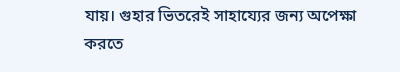যায়। গুহার ভিতরেই সাহায্যের জন্য অপেক্ষা করতে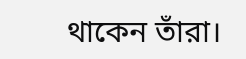থাকেন তাঁরা।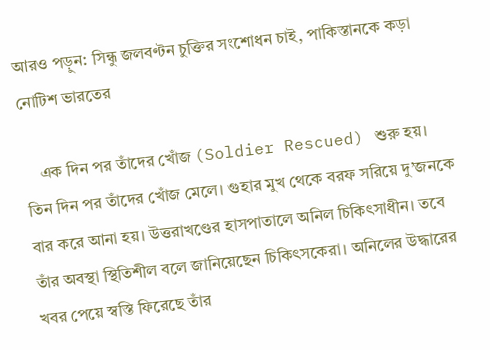আরও পড়ুন: সিন্ধু জলবণ্টন চুক্তির সংশোধন চাই, পাকিস্তানকে কড়া নোটিশ ভারতের

    এক দিন পর তাঁদের খোঁজ (Soldier Rescued) শুরু হয়। তিন দিন পর তাঁদের খোঁজ মেলে। গুহার মুখ থেকে বরফ সরিয়ে দু’জনকে বার করে আনা হয়। উত্তরাখণ্ডের হাসপাতালে অনিল চিকিৎসাধীন। তবে তাঁর অবস্থা স্থিতিশীল বলে জানিয়েছেন চিকিৎসকেরা। অনিলের উদ্ধারের খবর পেয়ে স্বস্তি ফিরেছে তাঁর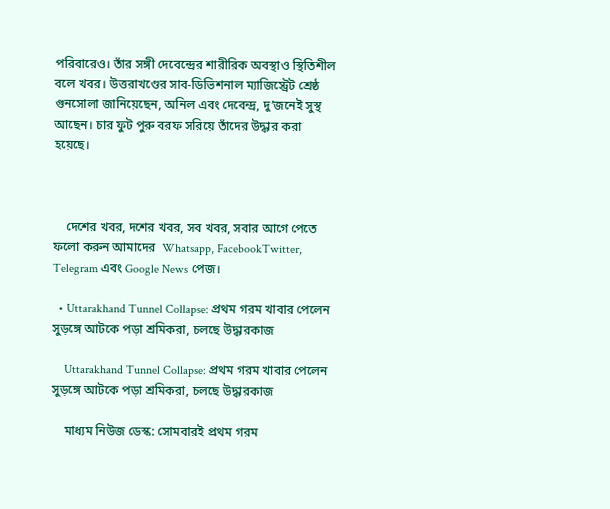পরিবারেও। তাঁর সঙ্গী দেবেন্দ্রের শারীরিক অবস্থাও স্থিতিশীল বলে খবর। উত্তরাখণ্ডের সাব-ডিভিশনাল ম্যাজিস্ট্রেট শ্রেষ্ঠ গুনসোলা জানিয়েছেন, অনিল এবং দেবেন্দ্র, দু’জনেই সুস্থ আছেন। চার ফুট পুরু বরফ সরিয়ে তাঁদের উদ্ধার করা হয়েছে।



    দেশের খবর, দশের খবর, সব খবর, সবার আগে পেতে ফলো করুন আমাদের  Whatsapp, FacebookTwitter, Telegram এবং Google News পেজ।

  • Uttarakhand Tunnel Collapse: প্রথম গরম খাবার পেলেন সুড়ঙ্গে আটকে পড়া শ্রমিকরা, চলছে উদ্ধারকাজ

    Uttarakhand Tunnel Collapse: প্রথম গরম খাবার পেলেন সুড়ঙ্গে আটকে পড়া শ্রমিকরা, চলছে উদ্ধারকাজ

    মাধ্যম নিউজ ডেস্ক: সোমবারই প্রথম গরম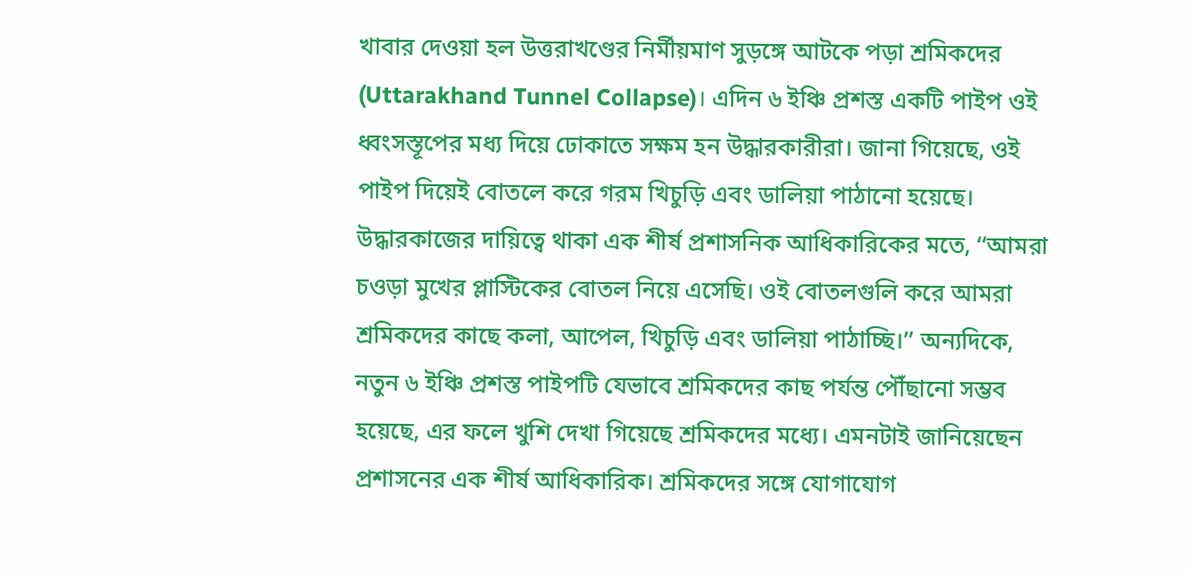খাবার দেওয়া হল উত্তরাখণ্ডের নির্মীয়মাণ সুড়ঙ্গে আটকে পড়া শ্রমিকদের (Uttarakhand Tunnel Collapse)। এদিন ৬ ইঞ্চি প্রশস্ত একটি পাইপ ওই ধ্বংসস্তূপের মধ্য দিয়ে ঢোকাতে সক্ষম হন উদ্ধারকারীরা। জানা গিয়েছে, ওই পাইপ দিয়েই বোতলে করে গরম খিচুড়ি এবং ডালিয়া পাঠানো হয়েছে। উদ্ধারকাজের দায়িত্বে থাকা এক শীর্ষ প্রশাসনিক আধিকারিকের মতে, ‘‘আমরা চওড়া মুখের প্লাস্টিকের বোতল নিয়ে এসেছি। ওই বোতলগুলি করে আমরা শ্রমিকদের কাছে কলা, আপেল, খিচুড়ি এবং ডালিয়া পাঠাচ্ছি।’’ অন্যদিকে, নতুন ৬ ইঞ্চি প্রশস্ত পাইপটি যেভাবে শ্রমিকদের কাছ পর্যন্ত পৌঁছানো সম্ভব হয়েছে, এর ফলে খুশি দেখা গিয়েছে শ্রমিকদের মধ্যে। এমনটাই জানিয়েছেন প্রশাসনের এক শীর্ষ আধিকারিক। শ্রমিকদের সঙ্গে যোগাযোগ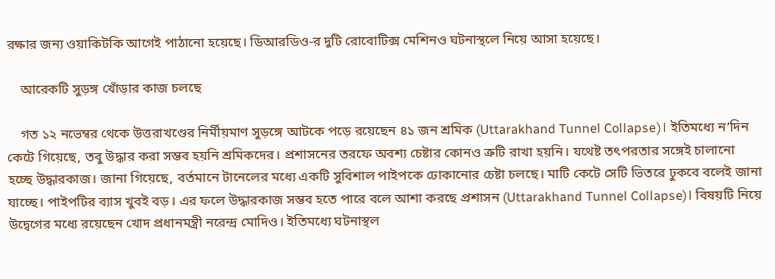রক্ষার জন্য ওয়াকিটকি আগেই পাঠানো হয়েছে। ডিআরডিও-র দুটি রোবোটিক্স মেশিনও ঘটনাস্থলে নিয়ে আসা হয়েছে।

    আরেকটি সুড়ঙ্গ খোঁড়ার কাজ চলছে

    গত ১২ নভেম্বর থেকে উত্তরাখণ্ডের নির্মীয়মাণ সুড়ঙ্গে আটকে পড়ে রয়েছেন ৪১ জন শ্রমিক (Uttarakhand Tunnel Collapse)। ইতিমধ্যে ন’দিন কেটে গিয়েছে, তবু উদ্ধার করা সম্ভব হয়নি শ্রমিকদের। প্রশাসনের তরফে অবশ্য চেষ্টার কোনও ত্রুটি রাখা হয়নি। যথেষ্ট তৎপরতার সঙ্গেই চালানো হচ্ছে উদ্ধারকাজ। জানা গিয়েছে, বর্তমানে টানেলের মধ্যে একটি সুবিশাল পাইপকে ঢোকানোর চেষ্টা চলছে। মাটি কেটে সেটি ভিতরে ঢুকবে বলেই জানা যাচ্ছে। পাইপটির ব্যাস খুবই বড়। এর ফলে উদ্ধারকাজ সম্ভব হতে পারে বলে আশা করছে প্রশাসন (Uttarakhand Tunnel Collapse)। বিষয়টি নিয়ে উদ্বেগের মধ্যে রয়েছেন খোদ প্রধানমন্ত্রী নরেন্দ্র মোদিও। ইতিমধ্যে ঘটনাস্থল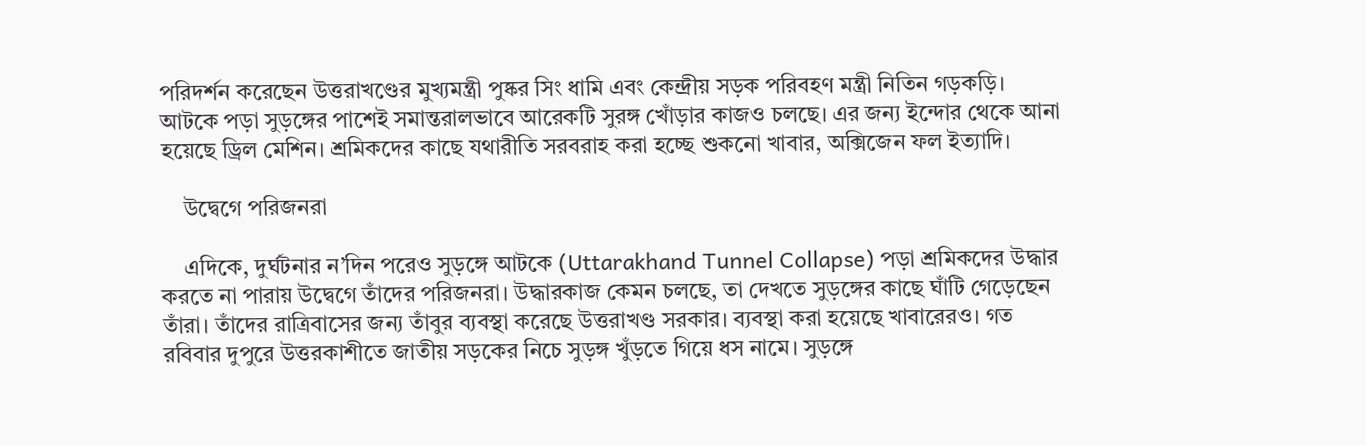পরিদর্শন করেছেন উত্তরাখণ্ডের মুখ্যমন্ত্রী পুষ্কর সিং ধামি এবং কেন্দ্রীয় সড়ক পরিবহণ মন্ত্রী নিতিন গড়কড়ি। আটকে পড়া সুড়ঙ্গের পাশেই সমান্তরালভাবে আরেকটি সুরঙ্গ খোঁড়ার কাজও চলছে। এর জন্য ইন্দোর থেকে আনা হয়েছে ড্রিল মেশিন। শ্রমিকদের কাছে যথারীতি সরবরাহ করা হচ্ছে শুকনো খাবার, অক্সিজেন ফল ইত্যাদি।

    উদ্বেগে পরিজনরা

    এদিকে, দুর্ঘটনার ন’দিন পরেও সুড়ঙ্গে আটকে (Uttarakhand Tunnel Collapse) পড়া শ্রমিকদের উদ্ধার করতে না পারায় উদ্বেগে তাঁদের পরিজনরা। উদ্ধারকাজ কেমন চলছে, তা দেখতে সুড়ঙ্গের কাছে ঘাঁটি গেড়েছেন তাঁরা। তাঁদের রাত্রিবাসের জন্য তাঁবুর ব্যবস্থা করেছে উত্তরাখণ্ড সরকার। ব্যবস্থা করা হয়েছে খাবারেরও। গত রবিবার দুপুরে উত্তরকাশীতে জাতীয় সড়কের নিচে সুড়ঙ্গ খুঁড়তে গিয়ে ধস নামে। সুড়ঙ্গে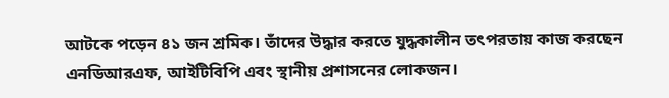আটকে পড়েন ৪১ জন শ্রমিক। তাঁদের উদ্ধার করতে যুদ্ধকালীন তৎপরতায় কাজ করছেন এনডিআরএফ, আইটিবিপি এবং স্থানীয় প্রশাসনের লোকজন।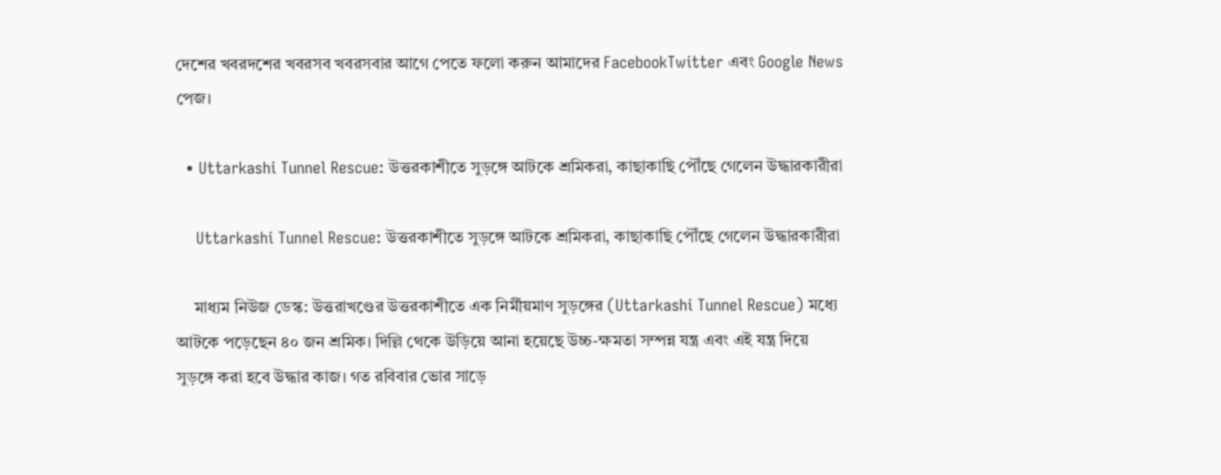দেশের খবরদশের খবরসব খবরসবার আগে পেতে ফলো করুন আমাদের FacebookTwitter এবং Google News পেজ।

  • Uttarkashi Tunnel Rescue: উত্তরকাশীতে সুড়ঙ্গে আটকে শ্রমিকরা, কাছাকাছি পৌঁছে গেলেন উদ্ধারকারীরা

    Uttarkashi Tunnel Rescue: উত্তরকাশীতে সুড়ঙ্গে আটকে শ্রমিকরা, কাছাকাছি পৌঁছে গেলেন উদ্ধারকারীরা

    মাধ্যম নিউজ ডেস্ক: উত্তরাখণ্ডের উত্তরকাশীতে এক নির্মীয়মাণ সুড়ঙ্গের (Uttarkashi Tunnel Rescue) মধ্যে আটকে পড়েছেন ৪০ জন শ্রমিক। দিল্লি থেকে উড়িয়ে আনা হয়েছে উচ্চ-ক্ষমতা সম্পন্ন যন্ত্র এবং এই যন্ত্র দিয়ে সুড়ঙ্গে করা হবে উদ্ধার কাজ। গত রবিবার ভোর সাড়ে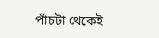পাঁচটা থেকেই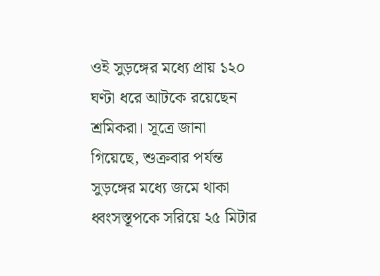ওই সুড়ঙ্গের মধ্যে প্রায় ১২০ ঘণ্টা ধরে আটকে রয়েছেন শ্রমিকরা। সূত্রে জানা গিয়েছে, শুক্রবার পর্যন্ত সুড়ঙ্গের মধ্যে জমে থাকা ধ্বংসস্তূপকে সরিয়ে ২৫ মিটার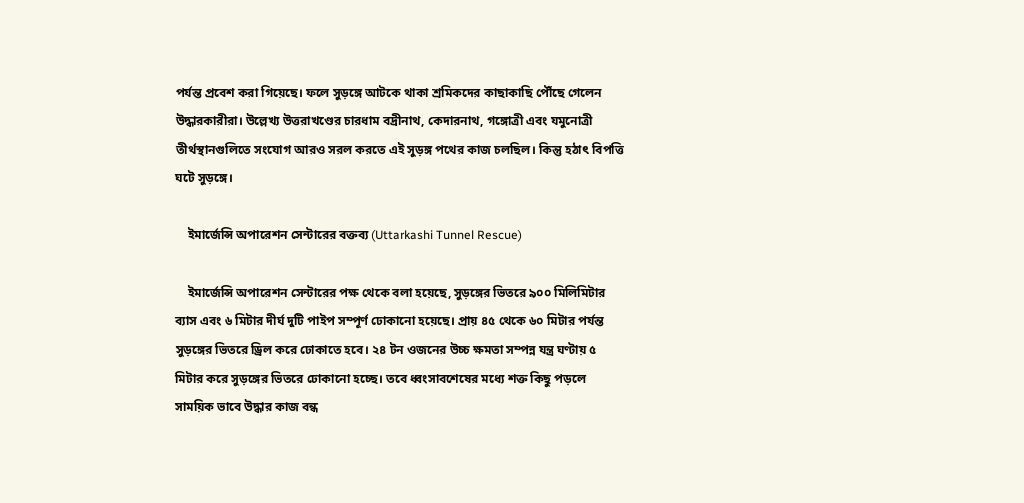পর্যন্ত প্রবেশ করা গিয়েছে। ফলে সুড়ঙ্গে আটকে থাকা শ্রমিকদের কাছাকাছি পৌঁছে গেলেন উদ্ধারকারীরা। উল্লেখ্য উত্তরাখণ্ডের চারধাম বদ্রীনাথ, কেদারনাথ, গঙ্গোত্রী এবং যমুনোত্রী তীর্থস্থানগুলিতে সংযোগ আরও সরল করতে এই সুড়ঙ্গ পথের কাজ চলছিল। কিন্তু হঠাৎ বিপত্তি ঘটে সুড়ঙ্গে।

    ইমার্জেন্সি অপারেশন সেন্টারের বক্তব্য (Uttarkashi Tunnel Rescue)

    ইমার্জেন্সি অপারেশন সেন্টারের পক্ষ থেকে বলা হয়েছে, সুড়ঙ্গের ভিতরে ৯০০ মিলিমিটার ব্যাস এবং ৬ মিটার দীর্ঘ দুটি পাইপ সম্পূর্ণ ঢোকানো হয়েছে। প্রায় ৪৫ থেকে ৬০ মিটার পর্যন্ত সুড়ঙ্গের ভিতরে ড্রিল করে ঢোকাতে হবে। ২৪ টন ওজনের উচ্চ ক্ষমতা সম্পন্ন যন্ত্র ঘণ্টায় ৫ মিটার করে সুড়ঙ্গের ভিতরে ঢোকানো হচ্ছে। তবে ধ্বংসাবশেষের মধ্যে শক্ত কিছু পড়লে সাময়িক ভাবে উদ্ধার কাজ বন্ধ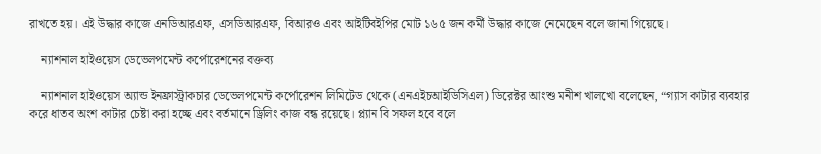রাখতে হয়। এই উদ্ধার কাজে এনডিআরএফ, এসডিআরএফ, বিআরও এবং আইটিবইপির মোট ১৬৫ জন কর্মী উদ্ধার কাজে নেমেছেন বলে জানা গিয়েছে।

    ন্যাশনাল হাইওয়েস ডেভেলপমেন্ট কর্পোরেশনের বক্তব্য

    ন্যাশনাল হাইওয়েস অ্যান্ড ইনফ্রাস্ট্রাকচার ডেভেলপমেন্ট কর্পোরেশন লিমিটেড থেকে (এনএইচআইডিসিএল) ডিরেক্টর আংশু মনীশ খালখো বলেছেন, “গ্যাস কাটার ব্যবহার করে ধাতব অংশ কাটার চেষ্টা করা হচ্ছে এবং বর্তমানে ড্রিলিং কাজ বন্ধ রয়েছে। প্ল্যান বি সফল হবে বলে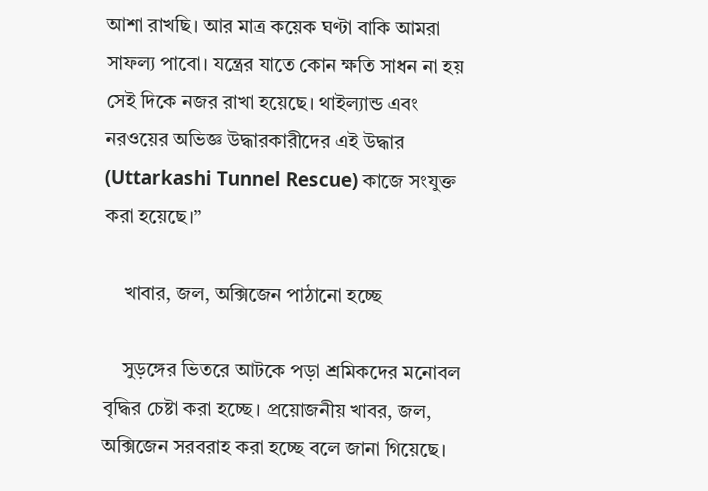আশা রাখছি। আর মাত্র কয়েক ঘণ্টা বাকি আমরা সাফল্য পাবো। যন্ত্রের যাতে কোন ক্ষতি সাধন না হয় সেই দিকে নজর রাখা হয়েছে। থাইল্যান্ড এবং নরওয়ের অভিজ্ঞ উদ্ধারকারীদের এই উদ্ধার (Uttarkashi Tunnel Rescue) কাজে সংযুক্ত করা হয়েছে।”

    খাবার, জল, অক্সিজেন পাঠানো হচ্ছে

    সুড়ঙ্গের ভিতরে আটকে পড়া শ্রমিকদের মনোবল বৃদ্ধির চেষ্টা করা হচ্ছে। প্রয়োজনীয় খাবর, জল, অক্সিজেন সরবরাহ করা হচ্ছে বলে জানা গিয়েছে।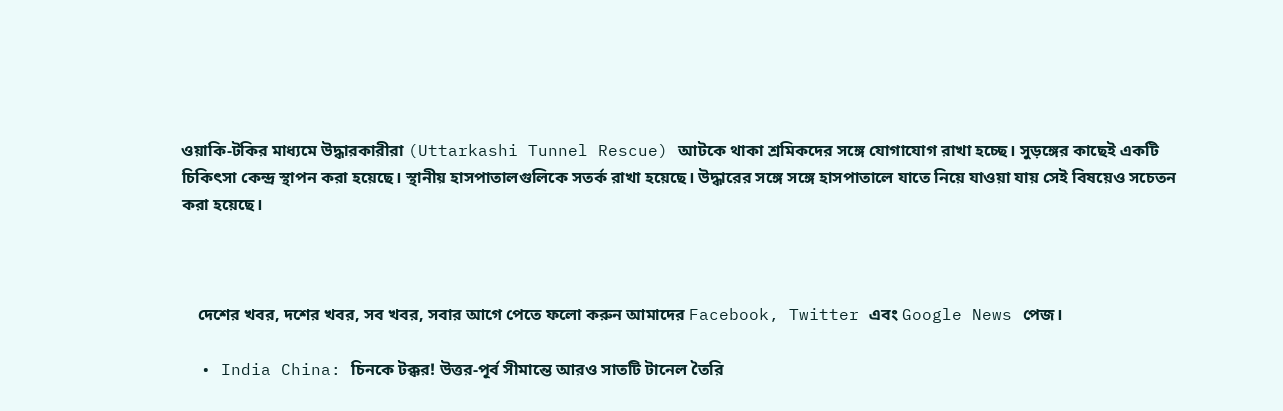ওয়াকি-টকির মাধ্যমে উদ্ধারকারীরা (Uttarkashi Tunnel Rescue) আটকে থাকা শ্রমিকদের সঙ্গে যোগাযোগ রাখা হচ্ছে। সুড়ঙ্গের কাছেই একটি চিকিৎসা কেন্দ্র স্থাপন করা হয়েছে। স্থানীয় হাসপাতালগুলিকে সতর্ক রাখা হয়েছে। উদ্ধারের সঙ্গে সঙ্গে হাসপাতালে যাতে নিয়ে যাওয়া যায় সেই বিষয়েও সচেতন করা হয়েছে।



    দেশের খবর, দশের খবর, সব খবর, সবার আগে পেতে ফলো করুন আমাদের Facebook, Twitter এবং Google News পেজ।

  • India China: চিনকে টক্কর! উত্তর-পূর্ব সীমান্তে আরও সাতটি টানেল তৈরি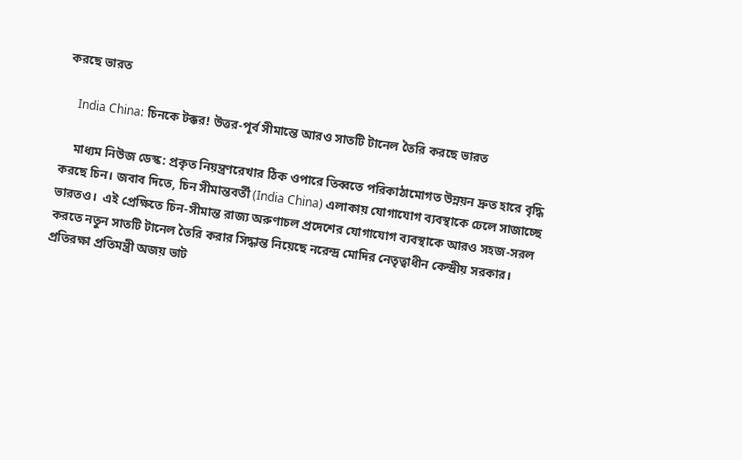করছে ভারত

    India China: চিনকে টক্কর! উত্তর-পূর্ব সীমান্তে আরও সাতটি টানেল তৈরি করছে ভারত

    মাধ্যম নিউজ ডেস্ক: প্রকৃত নিয়ন্ত্রণরেখার ঠিক ওপারে তিব্বতে পরিকাঠামোগত উন্নয়ন দ্রুত হারে বৃদ্ধি করছে চিন। জবাব দিতে, চিন সীমান্তবর্তী (India China) এলাকায় যোগাযোগ ব্যবস্থাকে ঢেলে সাজাচ্ছে ভারতও।  এই প্রেক্ষিতে চিন-সীমান্ত রাজ্য অরুণাচল প্রদেশের যোগাযোগ ব্যবস্থাকে আরও সহজ-সরল করতে নতুন সাতটি টানেল তৈরি করার সিদ্ধান্ত নিয়েছে নরেন্দ্র মোদির নেতৃত্বাধীন কেন্দ্রীয় সরকার। প্রতিরক্ষা প্রতিমন্ত্রী অজয় ভাট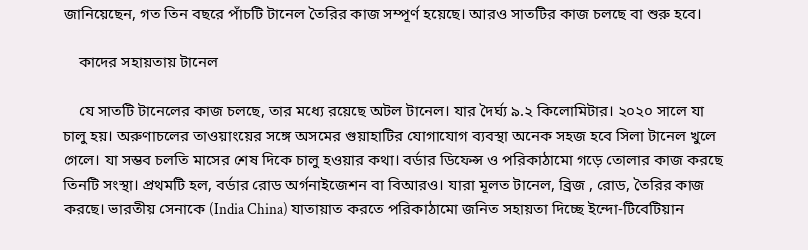জানিয়েছেন, গত তিন বছরে পাঁচটি টানেল তৈরির কাজ সম্পূর্ণ হয়েছে। আরও সাতটির কাজ চলছে বা শুরু হবে।

    কাদের সহায়তায় টানেল

    যে সাতটি টানেলের কাজ চলছে, তার মধ্যে রয়েছে অটল টানেল। যার দৈর্ঘ্য ৯.২ কিলোমিটার। ২০২০ সালে যা চালু হয়। অরুণাচলের তাওয়াংয়ের সঙ্গে অসমের গুয়াহাটির যোগাযোগ ব্যবস্থা অনেক সহজ হবে সিলা টানেল খুলে গেলে। যা সম্ভব চলতি মাসের শেষ দিকে চালু হওয়ার কথা। বর্ডার ডিফেন্স ও পরিকাঠামো গড়ে তোলার কাজ করছে তিনটি সংস্থা। প্রথমটি হল, বর্ডার রোড অর্গনাইজেশন বা বিআরও। যারা মূলত টানেল, ব্রিজ , রোড, তৈরির কাজ করছে। ভারতীয় সেনাকে (India China) যাতায়াত করতে পরিকাঠামো জনিত সহায়তা দিচ্ছে ইন্দো-টিবেটিয়ান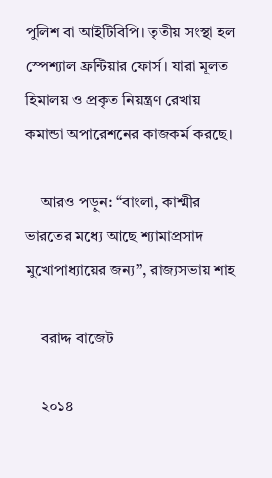পুলিশ বা আইটিবিপি। তৃতীয় সংস্থা হল স্পেশ্যাল ফ্রন্টিয়ার ফোর্স। যারা মূলত হিমালয় ও প্রকৃত নিয়ন্ত্রণ রেখায় কমান্ডা অপারেশনের কাজকর্ম করছে।

    আরও পড়ুন: “বাংলা, কাশ্মীর ভারতের মধ্যে আছে শ্যামাপ্রসাদ মুখোপাধ্যায়ের জন্য”, রাজ্যসভায় শাহ

    বরাদ্দ বাজেট

    ২০১৪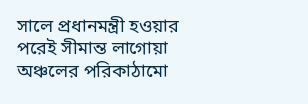সালে প্রধানমন্ত্রী হওয়ার পরেই সীমান্ত লাগোয়া অঞ্চলের পরিকাঠামো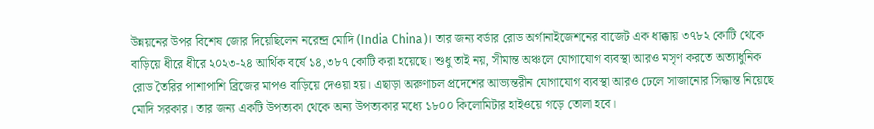উন্নয়নের উপর বিশেষ জোর দিয়েছিলেন নরেন্দ্র মোদি (India China)। তার জন্য বর্ডার রোড অর্গানাইজেশনের বাজেট এক ধাক্কায় ৩৭৮২ কোটি থেকে বাড়িয়ে ধীরে ধীরে ২০২৩-২৪ আর্থিক বর্ষে ১৪,৩৮৭ কোটি করা হয়েছে। শুধু তাই নয়, সীমান্ত অঞ্চলে যোগাযোগ ব্যবস্থা আরও মসৃণ করতে অত্যাধুনিক রোড তৈরির পাশাপাশি ব্রিজের মাপও বাড়িয়ে দেওয়া হয়। এছাড়া অরুণাচল প্রদেশের আভ্যন্তরীন যোগাযোগ ব্যবস্থা আরও ঢেলে সাজানোর সিদ্ধান্ত নিয়েছে মোদি সরকার। তার জন্য একটি উপত্যকা থেকে অন্য উপত্যকার মধ্যে ১৮০০ কিলোমিটার হাইওয়ে গড়ে তোলা হবে।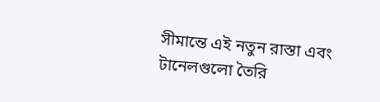সীমান্তে এই নতুন রাস্তা এবং টানেলগুলো তৈরি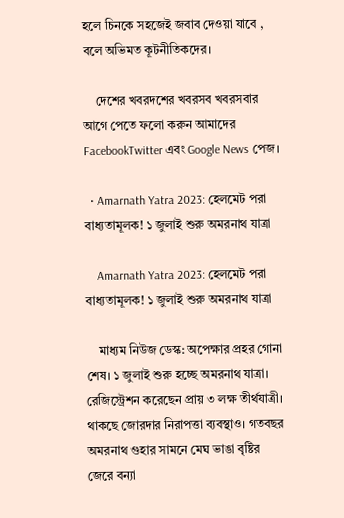হলে চিনকে সহজেই জবাব দেওয়া যাবে , বলে অভিমত কূটনীতিকদের।

    দেশের খবরদশের খবরসব খবরসবার আগে পেতে ফলো করুন আমাদের FacebookTwitter এবং Google News পেজ।

  • Amarnath Yatra 2023: হেলমেট পরা বাধ্যতামূলক! ১ জুলাই শুরু অমরনাথ যাত্রা

    Amarnath Yatra 2023: হেলমেট পরা বাধ্যতামূলক! ১ জুলাই শুরু অমরনাথ যাত্রা

    মাধ্যম নিউজ ডেস্ক: অপেক্ষার প্রহর গোনা শেষ। ১ জুলাই শুরু হচ্ছে অমরনাথ যাত্রা। রেজিস্ট্রেশন করেছেন প্রায় ৩ লক্ষ তীর্থযাত্রী। থাকছে জোরদার নিরাপত্তা ব্যবস্থাও। গতবছর অমরনাথ গুহার সামনে মেঘ ভাঙা বৃষ্টির জেরে বন্যা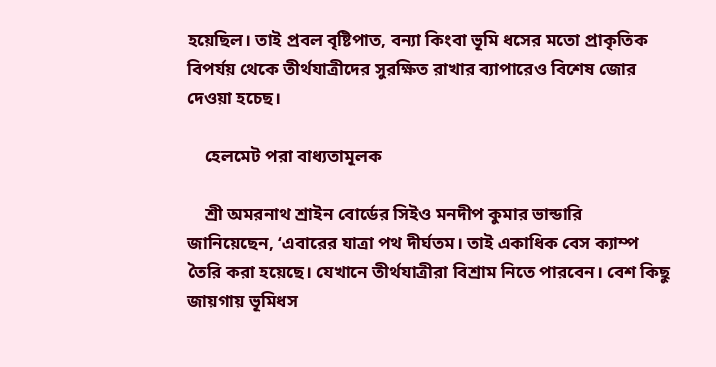হয়েছিল। তাই প্রবল বৃষ্টিপাত, বন্যা কিংবা ভূমি ধসের মতো প্রাকৃতিক বিপর্যয় থেকে তীর্থযাত্রীদের সুরক্ষিত রাখার ব্যাপারেও বিশেষ জোর দেওয়া হচেছ।

    হেলমেট পরা বাধ্যতামূলক

    শ্রী অমরনাথ শ্রাইন বোর্ডের সিইও মনদীপ কুমার ভান্ডারি জানিয়েছেন, ‘এবারের যাত্রা পথ দীর্ঘতম। তাই একাধিক বেস ক্যাম্প তৈরি করা হয়েছে। যেখানে তীর্থযাত্রীরা বিশ্রাম নিতে পারবেন। বেশ কিছু জায়গায় ভূমিধস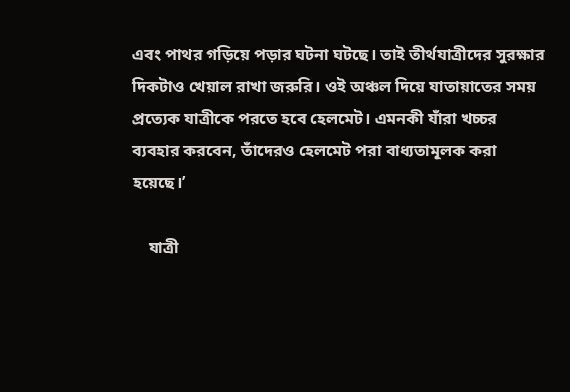এবং পাথর গড়িয়ে পড়ার ঘটনা ঘটছে। তাই তীর্থযাত্রীদের সুরক্ষার দিকটাও খেয়াল রাখা জরুরি। ওই অঞ্চল দিয়ে যাতায়াতের সময় প্রত্যেক যাত্রীকে পরতে হবে হেলমেট। এমনকী যাঁরা খচ্চর ব্যবহার করবেন, তাঁদেরও হেলমেট পরা বাধ্যতামূলক করা হয়েছে।’

    যাত্রী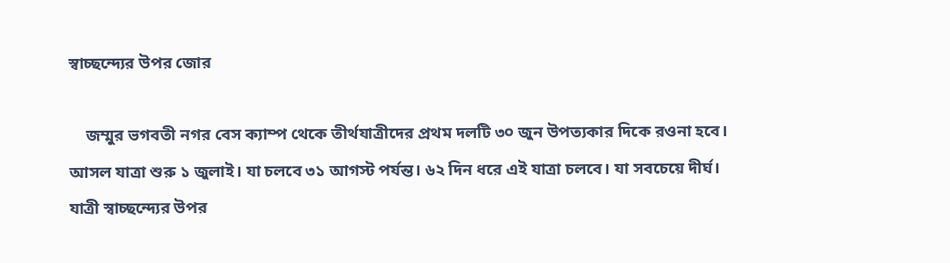স্বাচ্ছন্দ্যের উপর জোর

    জম্মুর ভগবতী নগর বেস ক্যাম্প থেকে তীর্থযাত্রীদের প্রথম দলটি ৩০ জুন উপত্যকার দিকে রওনা হবে। আসল যাত্রা শুরু ১ জুলাই। যা চলবে ৩১ আগস্ট পর্যন্ত। ৬২ দিন ধরে এই যাত্রা চলবে। যা সবচেয়ে দীর্ঘ। যাত্রী স্বাচ্ছন্দ্যের উপর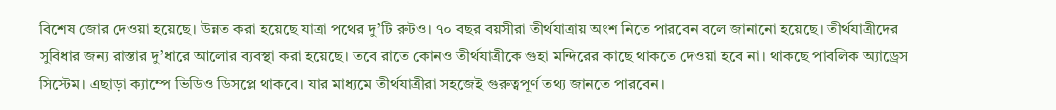বিশেষ জোর দেওয়া হয়েছে। উন্নত করা হয়েছে যাত্রা পথের দু’টি রুটও। ৭০ বছর বয়সীরা তীর্থযাত্রায় অংশ নিতে পারবেন বলে জানানো হয়েছে। তীর্থযাত্রীদের সুবিধার জন্য রাস্তার দু’ধারে আলোর ব্যবস্থা করা হয়েছে। তবে রাতে কোনও তীর্থযাত্রীকে গুহা মন্দিরের কাছে থাকতে দেওয়া হবে না। থাকছে পাবলিক অ্যাড্রেস সিস্টেম। এছাড়া ক্যাম্পে ভিডিও ডিসপ্লে থাকবে। যার মাধ্যমে তীর্থযাত্রীরা সহজেই গুরুত্বপূর্ণ তথ্য জানতে পারবেন।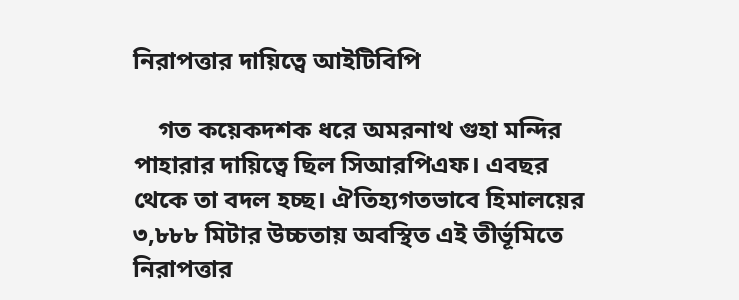নিরাপত্তার দায়িত্বে আইটিবিপি

    গত কয়েকদশক ধরে অমরনাথ গুহা মন্দির পাহারার দায়িত্বে ছিল সিআরপিএফ। এবছর থেকে তা বদল হচ্ছ। ঐতিহ্যগতভাবে হিমালয়ের ৩,৮৮৮ মিটার উচ্চতায় অবস্থিত এই তীর্ভূমিতে নিরাপত্তার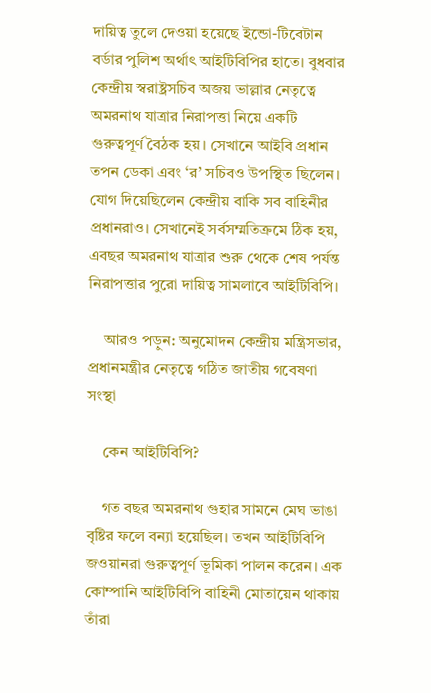দায়িত্ব তুলে দেওয়া হয়েছে ইন্ডো-টিবেটান বর্ডার পুলিশ অর্থাৎ আইটিবিপির হাতে। বুধবার কেন্দ্রীয় স্বরাষ্ট্রসচিব অজয় ভাল্লার নেতৃত্বে অমরনাথ যাত্রার নিরাপত্তা নিয়ে একটি গুরুত্বপূর্ণ বৈঠক হয়। সেখানে আইবি প্রধান তপন ডেকা এবং ‘র’ সচিবও উপস্থিত ছিলেন। যোগ দিয়েছিলেন কেন্দ্রীয় বাকি সব বাহিনীর প্রধানরাও। সেখানেই সর্বসম্মতিক্রমে ঠিক হয়, এবছর অমরনাথ যাত্রার শুরু থেকে শেষ পর্যন্ত নিরাপত্তার পুরো দায়িত্ব সামলাবে আইটিবিপি।

    আরও পড়ুন: অনুমোদন কেন্দ্রীয় মন্ত্রিসভার, প্রধানমন্ত্রীর নেতৃত্বে গঠিত জাতীয় গবেষণা সংস্থা

    কেন আইটিবিপি?

    গত বছর অমরনাথ গুহার সামনে মেঘ ভাঙা বৃষ্টির ফলে বন্যা হয়েছিল। তখন আইটিবিপি জওয়ানরা গুরুত্বপূর্ণ ভূমিকা পালন করেন। এক কোম্পানি আইটিবিপি বাহিনী মোতায়েন থাকায় তাঁরা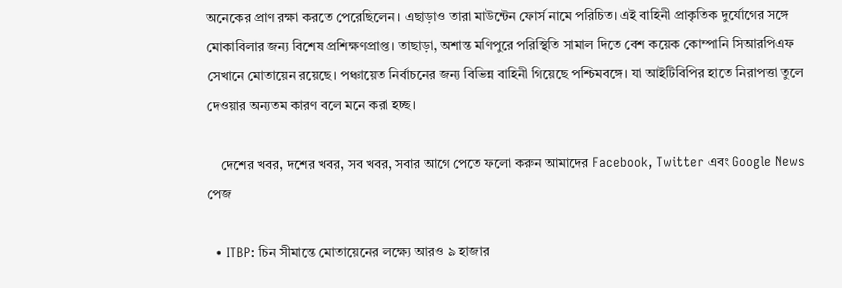অনেকের প্রাণ রক্ষা করতে পেরেছিলেন। এছাড়াও তারা মাউন্টেন ফোর্স নামে পরিচিত। এই বাহিনী প্রাকৃতিক দুর্যোগের সঙ্গে মোকাবিলার জন্য বিশেষ প্রশিক্ষণপ্রাপ্ত। তাছাড়া, অশান্ত মণিপুরে পরিস্থিতি সামাল দিতে বেশ কয়েক কোম্পানি সিআরপিএফ সেখানে মোতায়েন রয়েছে। পঞ্চায়েত নির্বাচনের জন্য বিভিন্ন বাহিনী গিয়েছে পশ্চিমবঙ্গে। যা আইটিবিপির হাতে নিরাপত্তা তুলে দেওয়ার অন্যতম কারণ বলে মনে করা হচ্ছ।

    দেশের খবর, দশের খবর, সব খবর, সবার আগে পেতে ফলো করুন আমাদের Facebook, Twitter এবং Google News পেজ

  • ITBP: চিন সীমান্তে মোতায়েনের লক্ষ্যে আরও ৯ হাজার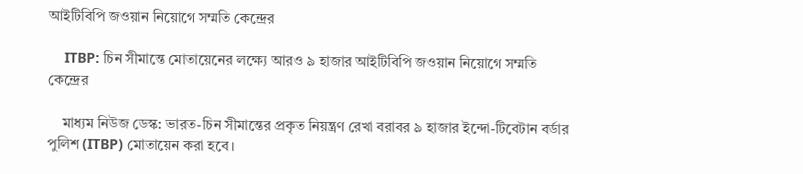আইটিবিপি জওয়ান নিয়োগে সম্মতি কেন্দ্রের

    ITBP: চিন সীমান্তে মোতায়েনের লক্ষ্যে আরও ৯ হাজার আইটিবিপি জওয়ান নিয়োগে সম্মতি কেন্দ্রের

    মাধ্যম নিউজ ডেস্ক: ভারত-চিন সীমান্তের প্রকৃত নিয়ন্ত্রণ রেখা বরাবর ৯ হাজার ইন্দো-টিবেটান বর্ডার পুলিশ (ITBP) মোতায়েন করা হবে।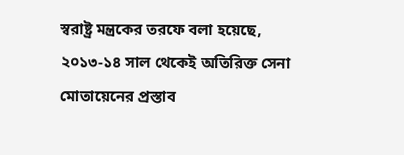স্বরাষ্ট্র মন্ত্রকের তরফে বলা হয়েছে, ২০১৩-১৪ সাল থেকেই অতিরিক্ত সেনা মোতায়েনের প্রস্তাব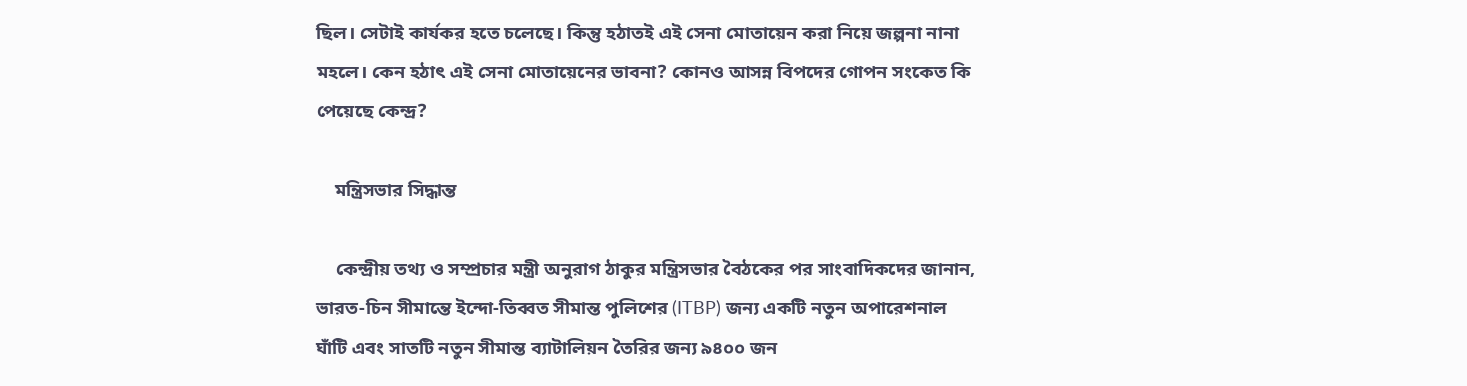ছিল। সেটাই কার্যকর হতে চলেছে। কিন্তু হঠাতই এই সেনা মোতায়েন করা নিয়ে জল্পনা নানা মহলে। কেন হঠাৎ এই সেনা মোতায়েনের ভাবনা? কোনও আসন্ন বিপদের গোপন সংকেত কি পেয়েছে কেন্দ্র?

    মন্ত্রিসভার সিদ্ধান্ত

    কেন্দ্রীয় তথ্য ও সম্প্রচার মন্ত্রী অনুরাগ ঠাকুর মন্ত্রিসভার বৈঠকের পর সাংবাদিকদের জানান, ভারত-চিন সীমান্তে ইন্দো-তিব্বত সীমান্ত পুলিশের (ITBP) জন্য একটি নতুন অপারেশনাল ঘাঁটি এবং সাতটি নতুন সীমান্ত ব্যাটালিয়ন তৈরির জন্য ৯৪০০ জন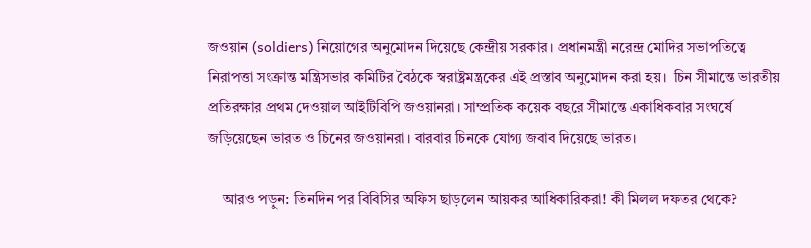জওয়ান (soldiers) নিয়োগের অনুমোদন দিয়েছে কেন্দ্রীয় সরকার। প্রধানমন্ত্রী নরেন্দ্র মোদির সভাপতিত্বে নিরাপত্তা সংক্রান্ত মন্ত্রিসভার কমিটির বৈঠকে স্বরাষ্ট্রমন্ত্রকের এই প্রস্তাব অনুমোদন করা হয়।  চিন সীমান্তে ভারতীয় প্রতিরক্ষার প্রথম দেওয়াল আইটিবিপি জওয়ানরা। সাম্প্রতিক কয়েক বছরে সীমান্তে একাধিকবার সংঘর্ষে জড়িয়েছেন ভারত ও চিনের জওয়ানরা। বারবার চিনকে যোগ্য জবাব দিয়েছে ভারত।

    আরও পড়ুন: তিনদিন পর বিবিসির অফিস ছাড়লেন আয়কর আধিকারিকরা! কী মিলল দফতর থেকে?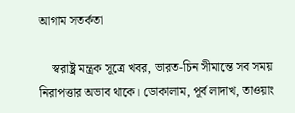আগাম সতর্কতা

    স্বরাষ্ট্র মন্ত্রক সূত্রে খবর, ভারত-চিন সীমান্তে সব সময় নিরাপত্তার অভাব থাকে। ডোকালাম, পূর্ব লাদাখ, তাওয়াং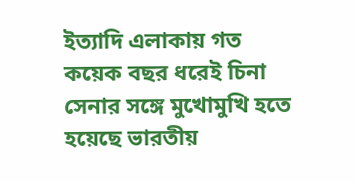ইত্যাদি এলাকায় গত কয়েক বছর ধরেই চিনা সেনার সঙ্গে মুখোমুখি হতে হয়েছে ভারতীয়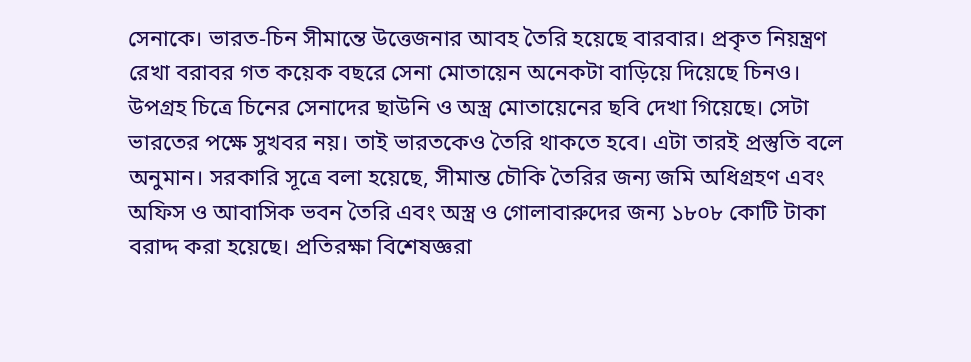সেনাকে। ভারত-চিন সীমান্তে উত্তেজনার আবহ তৈরি হয়েছে বারবার। প্রকৃত নিয়ন্ত্রণ রেখা বরাবর গত কয়েক বছরে সেনা মোতায়েন অনেকটা বাড়িয়ে দিয়েছে চিনও। উপগ্রহ চিত্রে চিনের সেনাদের ছাউনি ও অস্ত্র মোতায়েনের ছবি দেখা গিয়েছে। সেটা ভারতের পক্ষে সুখবর নয়। তাই ভারতকেও তৈরি থাকতে হবে। এটা তারই প্রস্তুতি বলে অনুমান। সরকারি সূত্রে বলা হয়েছে, সীমান্ত চৌকি তৈরির জন্য জমি অধিগ্রহণ এবং অফিস ও আবাসিক ভবন তৈরি এবং অস্ত্র ও গোলাবারুদের জন্য ১৮০৮ কোটি টাকা বরাদ্দ করা হয়েছে। প্রতিরক্ষা বিশেষজ্ঞরা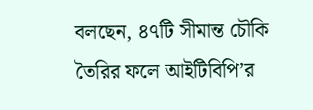বলছেন, ৪৭টি সীমান্ত চৌকি তৈরির ফলে আইটিবিপি’র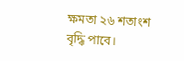ক্ষমতা ২৬ শতাংশ বৃদ্ধি পাবে।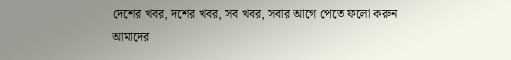দেশের খবর, দশের খবর, সব খবর, সবার আগে পেতে ফলো করুন আমাদের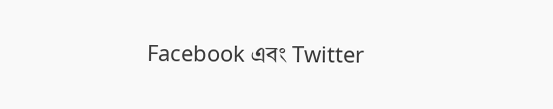Facebook এবং Twitter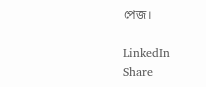পেজ।

LinkedIn
Share